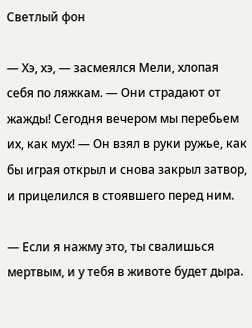Светлый фон

— Хэ, хэ, — засмеялся Мели, хлопая себя по ляжкам. — Они страдают от жажды! Сегодня вечером мы перебьем их, как мух! — Он взял в руки ружье, как бы играя открыл и снова закрыл затвор, и прицелился в стоявшего перед ним.

— Если я нажму это, ты свалишься мертвым, и у тебя в животе будет дыра.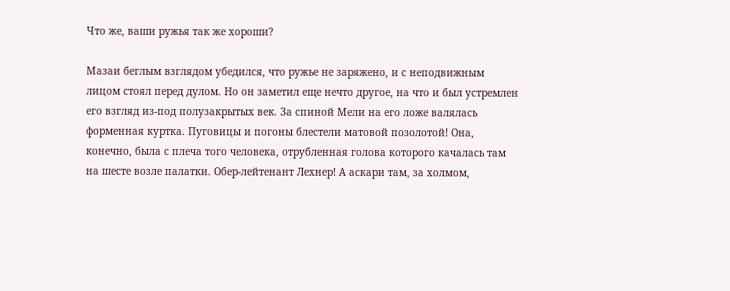Что же, ваши ружья так же хороши?

Мазаи беглым взглядом убедился, что ружье не заряжено, и с неподвижным лицом стоял перед дулом. Но он заметил еще нечто другое, на что и был устремлен его взгляд из-под полузакрытых век. За спиной Мели на его ложе валялась форменная куртка. Пуговицы и погоны блестели матовой позолотой! Она, конечно, была с плеча того человека, отрубленная голова которого качалась там на шесте возле палатки. Обер-лейтенант Лехнер! А аскари там, за холмом,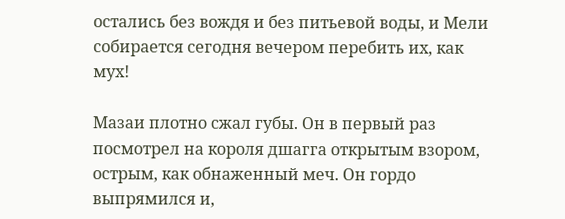остались без вождя и без питьевой воды, и Мели собирается сегодня вечером перебить их, как мух!

Мазаи плотно сжал губы. Он в первый раз посмотрел на короля дшагга открытым взором, острым, как обнаженный меч. Он гордо выпрямился и,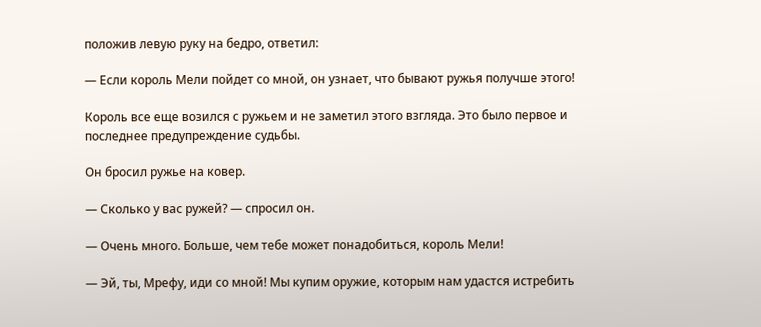положив левую руку на бедро, ответил:

— Если король Мели пойдет со мной, он узнает, что бывают ружья получше этого!

Король все еще возился с ружьем и не заметил этого взгляда. Это было первое и последнее предупреждение судьбы.

Он бросил ружье на ковер.

— Сколько у вас ружей? — спросил он.

— Очень много. Больше, чем тебе может понадобиться, король Мели!

— Эй, ты, Мрефу, иди со мной! Мы купим оружие, которым нам удастся истребить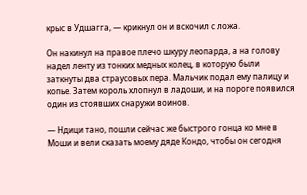крыс в Удшагга, — крикнул он и вскочил с ложа.

Он накинул на правое плечо шкуру леопарда, а на голову надел ленту из тонких медных колец, в которую были заткнуты два страусовых пера. Мальчик подал ему палицу и копье. Затем король хлопнул в ладоши, и на пороге появился один из стоявших снаружи воинов.

— Ндици тано, пошли сейчас же быстрого гонца ко мне в Моши и вели сказать моему дяде Кондо, чтобы он сегодня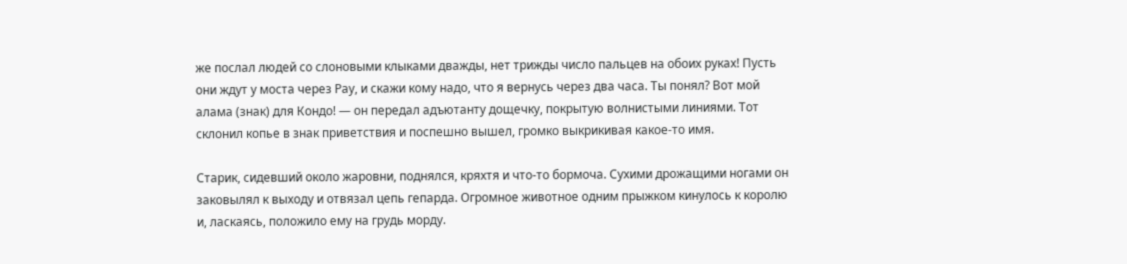же послал людей со слоновыми клыками дважды, нет трижды число пальцев на обоих руках! Пусть они ждут у моста через Рау, и скажи кому надо, что я вернусь через два часа. Ты понял? Вот мой алама (знак) для Кондо! — он передал адъютанту дощечку, покрытую волнистыми линиями. Тот склонил копье в знак приветствия и поспешно вышел, громко выкрикивая какое-то имя.

Старик, сидевший около жаровни, поднялся, кряхтя и что-то бормоча. Сухими дрожащими ногами он заковылял к выходу и отвязал цепь гепарда. Огромное животное одним прыжком кинулось к королю и, ласкаясь, положило ему на грудь морду.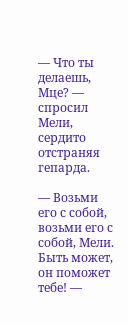— Что ты делаешь, Мце? — спросил Мели, сердито отстраняя гепарда.

— Возьми его с собой, возьми его с собой, Мели. Быть может, он поможет тебе! —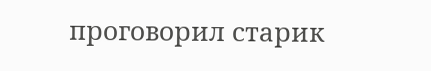проговорил старик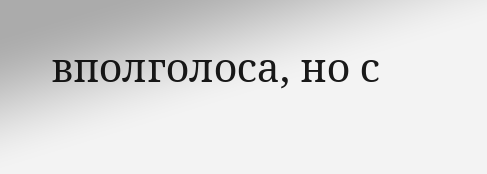вполголоса, но с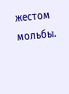жестом мольбы.